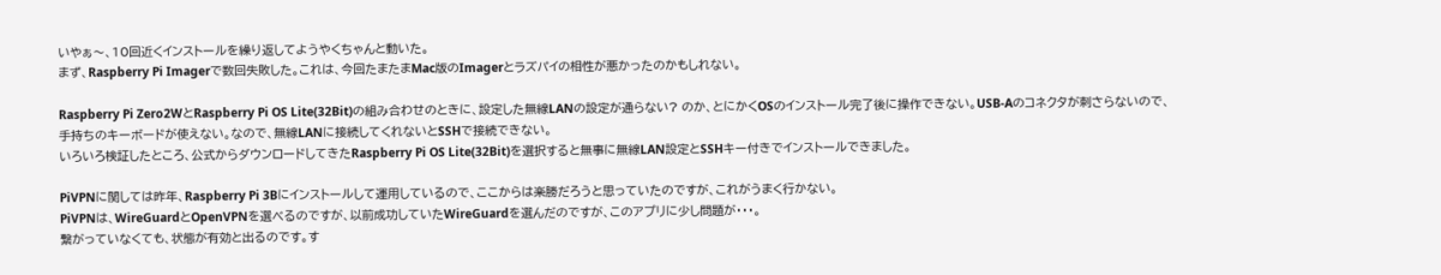いやぁ〜、10回近くインストールを繰り返してようやくちゃんと動いた。
まず、Raspberry Pi Imagerで数回失敗した。これは、今回たまたまMac版のImagerとラズパイの相性が悪かったのかもしれない。

Raspberry Pi Zero2WとRaspberry Pi OS Lite(32Bit)の組み合わせのときに、設定した無線LANの設定が通らない? のか、とにかくOSのインストール完了後に操作できない。USB-Aのコネクタが刺さらないので、手持ちのキーボードが使えない。なので、無線LANに接続してくれないとSSHで接続できない。
いろいろ検証したところ、公式からダウンロードしてきたRaspberry Pi OS Lite(32Bit)を選択すると無事に無線LAN設定とSSHキー付きでインストールできました。

PiVPNに関しては昨年、Raspberry Pi 3Bにインストールして運用しているので、ここからは楽勝だろうと思っていたのですが、これがうまく行かない。
PiVPNは、WireGuardとOpenVPNを選べるのですが、以前成功していたWireGuardを選んだのですが、このアプリに少し問題が・・・。
繋がっていなくても、状態が有効と出るのです。す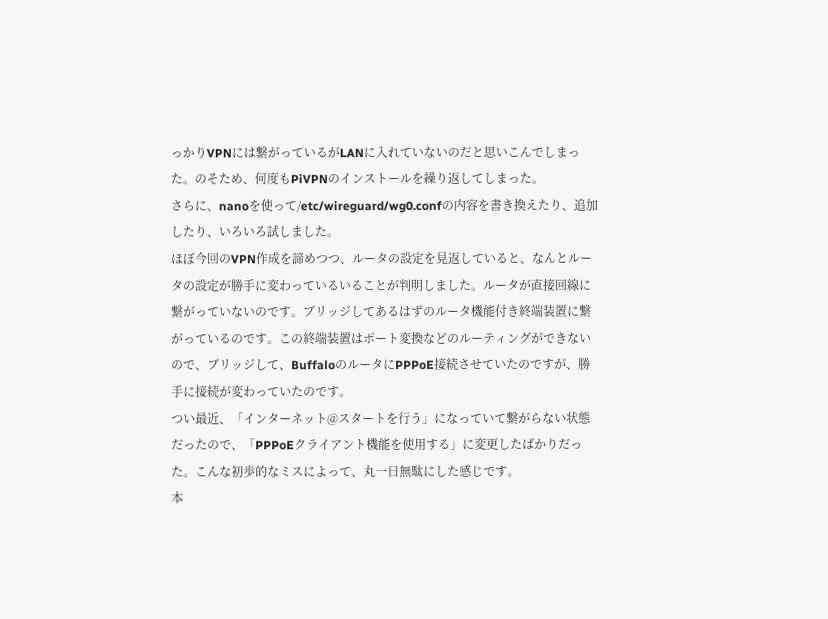っかりVPNには繋がっているがLANに入れていないのだと思いこんでしまった。のそため、何度もPiVPNのインストールを繰り返してしまった。
さらに、nanoを使って/etc/wireguard/wg0.confの内容を書き換えたり、追加したり、いろいろ試しました。
ほぼ今回のVPN作成を諦めつつ、ルータの設定を見返していると、なんとルータの設定が勝手に変わっているいることが判明しました。ルータが直接回線に繋がっていないのです。ブリッジしてあるはずのルータ機能付き終端装置に繋がっているのです。この終端装置はポート変換などのルーティングができないので、ブリッジして、BuffaloのルータにPPPoE接続させていたのですが、勝手に接続が変わっていたのです。
つい最近、「インターネット@スタートを行う」になっていて繋がらない状態だったので、「PPPoEクライアント機能を使用する」に変更したばかりだった。こんな初歩的なミスによって、丸一日無駄にした感じです。
本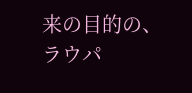来の目的の、ラウパ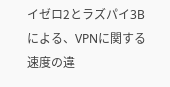イゼロ2とラズパイ3Bによる、VPNに関する速度の違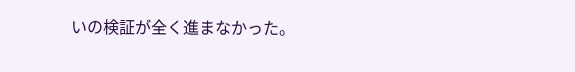いの検証が全く進まなかった。